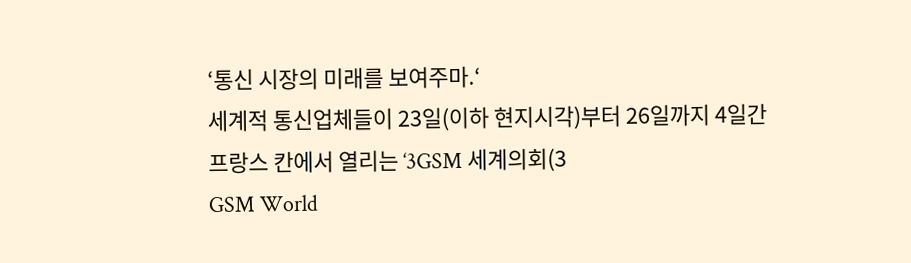‘통신 시장의 미래를 보여주마.‘
세계적 통신업체들이 23일(이하 현지시각)부터 26일까지 4일간 프랑스 칸에서 열리는 ‘3GSM 세계의회(3
GSM World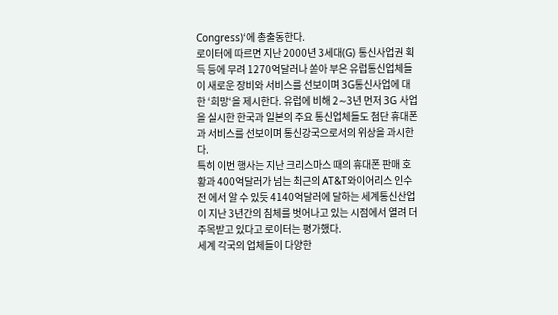Congress)‘에 총출동한다.
로이터에 따르면 지난 2000년 3세대(G) 통신사업권 획득 등에 무려 1270억달러나 쏟아 부은 유럽통신업체들이 새로운 장비와 서비스를 선보이며 3G통신사업에 대한 ‘희망‘을 제시한다. 유럽에 비해 2∼3년 먼저 3G 사업을 실시한 한국과 일본의 주요 통신업체들도 첨단 휴대폰과 서비스를 선보이며 통신강국으로서의 위상을 과시한다.
특히 이번 행사는 지난 크리스마스 때의 휴대폰 판매 호황과 400억달러가 넘는 최근의 AT&T와이어리스 인수전 에서 알 수 있듯 4140억달러에 달하는 세계통신산업이 지난 3년간의 침체를 벗어나고 있는 시점에서 열려 더 주목받고 있다고 로이터는 평가했다.
세계 각국의 업체들이 다양한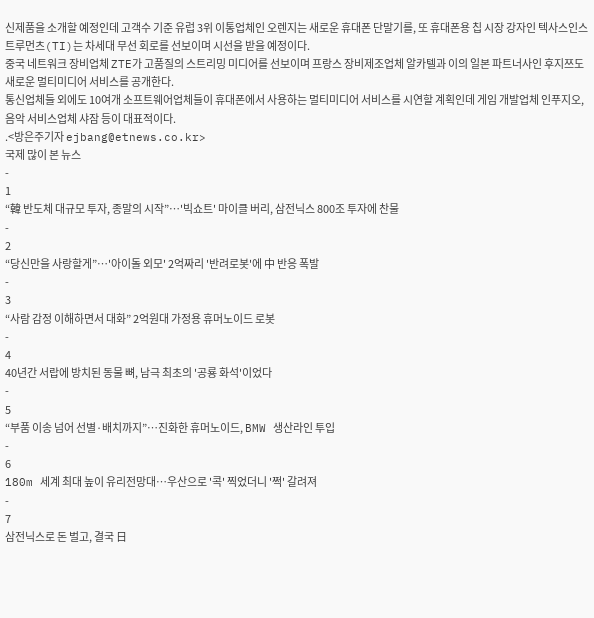신제품을 소개할 예정인데 고객수 기준 유럽 3위 이통업체인 오렌지는 새로운 휴대폰 단말기를, 또 휴대폰용 칩 시장 강자인 텍사스인스트루먼츠(TI)는 차세대 무선 회로를 선보이며 시선을 받을 예정이다.
중국 네트워크 장비업체 ZTE가 고품질의 스트리밍 미디어를 선보이며 프랑스 장비제조업체 알카텔과 이의 일본 파트너사인 후지쯔도 새로운 멀티미디어 서비스를 공개한다.
통신업체들 외에도 10여개 소프트웨어업체들이 휴대폰에서 사용하는 멀티미디어 서비스를 시연할 계획인데 게임 개발업체 인푸지오, 음악 서비스업체 샤잠 등이 대표적이다.
.<방은주기자 ejbang@etnews.co.kr>
국제 많이 본 뉴스
-
1
“韓 반도체 대규모 투자, 종말의 시작”…'빅쇼트' 마이클 버리, 삼전닉스 800조 투자에 찬물
-
2
“당신만을 사랑할게”…'아이돌 외모' 2억짜리 '반려로봇'에 中 반응 폭발
-
3
“사람 감정 이해하면서 대화” 2억원대 가정용 휴머노이드 로봇
-
4
40년간 서랍에 방치된 동물 뼈, 남극 최초의 '공룡 화석'이었다
-
5
“부품 이송 넘어 선별·배치까지”…진화한 휴머노이드, BMW 생산라인 투입
-
6
180m 세계 최대 높이 유리전망대…우산으로 '콕' 찍었더니 '쩍' 갈려져
-
7
삼전닉스로 돈 벌고, 결국 日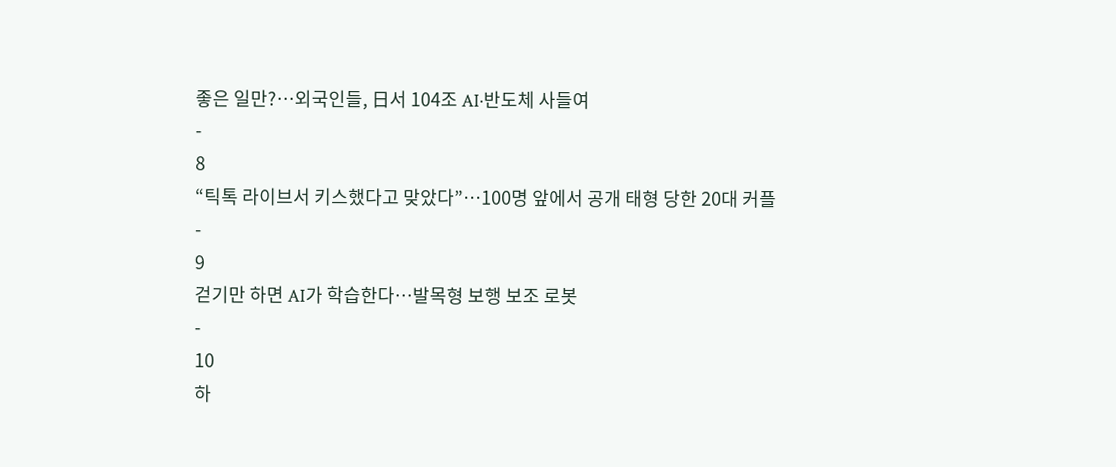좋은 일만?…외국인들, 日서 104조 AI·반도체 사들여
-
8
“틱톡 라이브서 키스했다고 맞았다”…100명 앞에서 공개 태형 당한 20대 커플
-
9
걷기만 하면 AI가 학습한다…발목형 보행 보조 로봇
-
10
하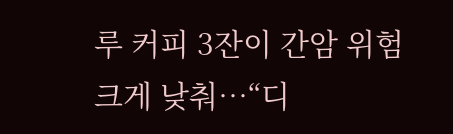루 커피 3잔이 간암 위험 크게 낮춰…“디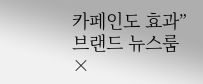카페인도 효과”
브랜드 뉴스룸
×